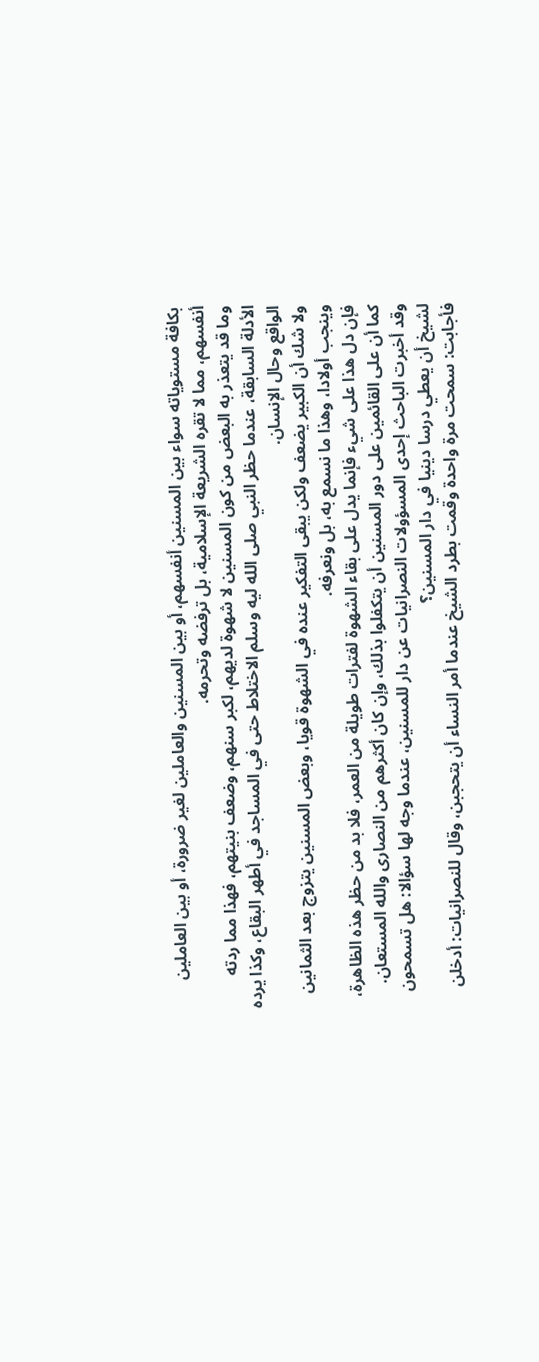بكافة مستوياته سواء بين المسنين أنفسهم، أو بين المسنين والعاملين لغير ضرورة، أو بين العاملين أنفسهم، مما لا تقره الشريعة الإسلامية، بل ترفضه وتحرمه.
وما قد يتعذر به البعض من كون المسنين لا شهوة لديهم، لكبر سنهم، وضعف بنيتهم، فهذا مما ردته الأدلة السابقة، عندما حظر النبي صلى الله ليه وسلم الاختلاط حتى في المساجد في أطهر البقاع، وكذا يرده الواقع وحال الإنسان.
ولا شك أن الكبير يضعف ولكن يبقى التفكير عنده في الشهوة قويا، وبعض المسنين يتزوج بعد الثمانين وينجب أولادا، وهذا ما نسمع به، بل ونعرفه.
فإن دل هذا على شيء فإنما يدل على بقاء الشهوة لفترات طويلة من العمر، فلا بد من حظر هذه الظاهرة، كما أن على القائمين على دور المسنين أن يتكفلوا بذلك، وإن كان أكثرهم من النصارى والله المستعان.
وقد أخبرت الباحث إحدى المسؤولات النصرانيات عن دار للمسنين، عندما وجه لها سؤالا: هل تسمحون لشيخ أن يعطي درسا دينيا في دار المسنين؟
فأجابت: سمحت مرة واحدة وقمت بطرد الشيخ عندما أمر النساء أن يتحجبن، وقال للنصرانيات: أدخلن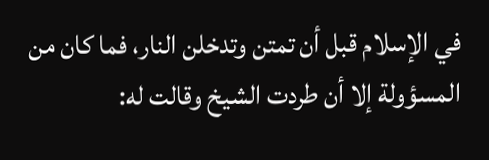في الإسلام قبل أن تمتن وتدخلن النار، فما كان من المسؤولة إلا أن طردت الشيخ وقالت له: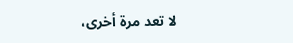لا تعد مرة أخرى،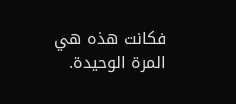فكانت هذه هي المرة الوحيدة.